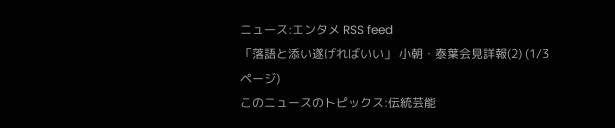ニュース:エンタメ RSS feed
「落語と添い遂げればいい」 小朝・泰葉会見詳報(2) (1/3ページ)
このニュースのトピックス:伝統芸能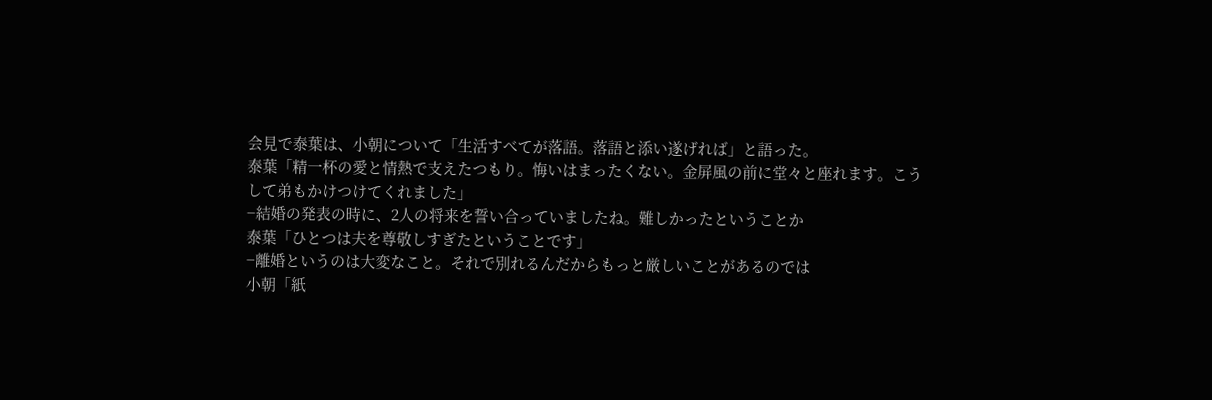会見で泰葉は、小朝について「生活すべてが落語。落語と添い遂げれば」と語った。
泰葉「精一杯の愛と情熱で支えたつもり。悔いはまったくない。金屏風の前に堂々と座れます。こうして弟もかけつけてくれました」
−結婚の発表の時に、2人の将来を誓い合っていましたね。難しかったということか
泰葉「ひとつは夫を尊敬しすぎたということです」
−離婚というのは大変なこと。それで別れるんだからもっと厳しいことがあるのでは
小朝「紙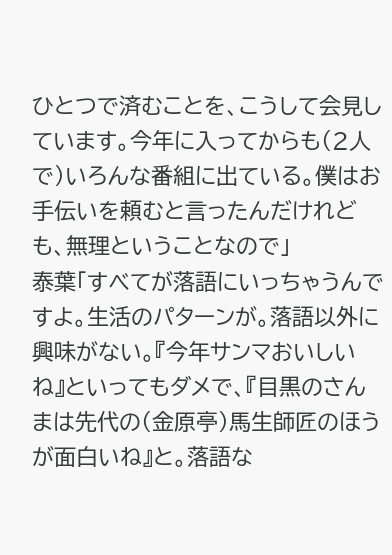ひとつで済むことを、こうして会見しています。今年に入ってからも(2人で)いろんな番組に出ている。僕はお手伝いを頼むと言ったんだけれども、無理ということなので」
泰葉「すべてが落語にいっちゃうんですよ。生活のパターンが。落語以外に興味がない。『今年サンマおいしいね』といってもダメで、『目黒のさんまは先代の(金原亭)馬生師匠のほうが面白いね』と。落語な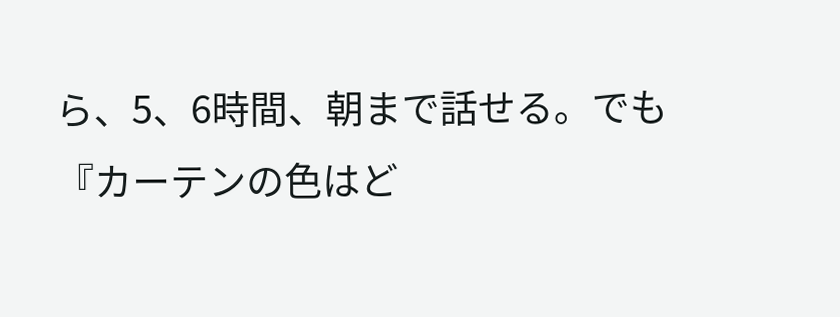ら、5、6時間、朝まで話せる。でも『カーテンの色はど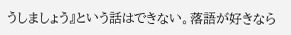うしましょう』という話はできない。落語が好きなら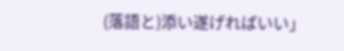(落語と)添い遂げればいい」